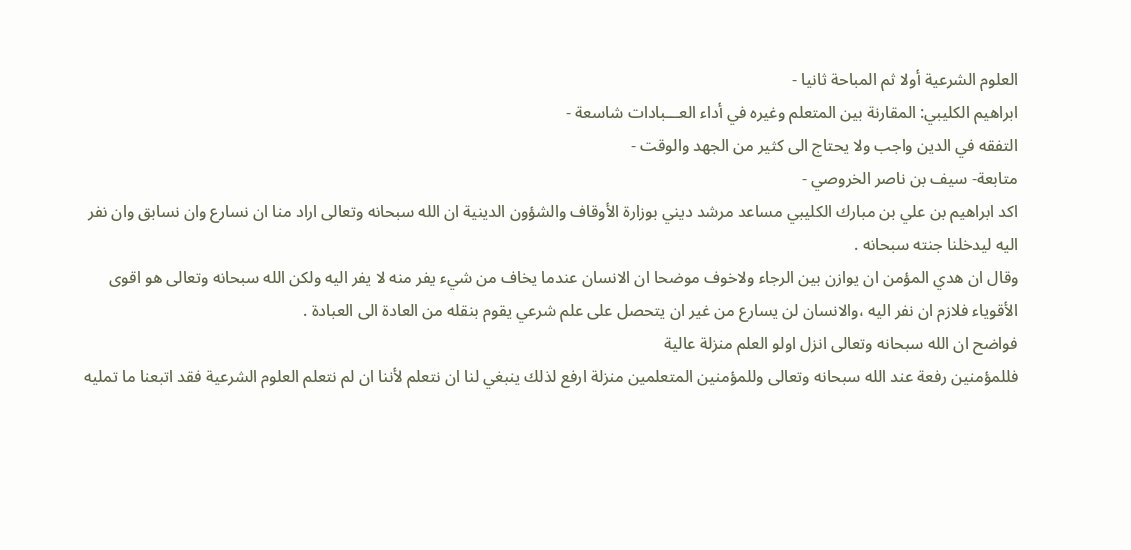العلوم الشرعية أولا ثم المباحة ثانيا -
ابراهيم الكليبي: المقارنة بين المتعلم وغيره في أداء العـــبادات شاسعة -
التفقه في الدين واجب ولا يحتاج الى كثير من الجهد والوقت -
متابعة- سيف بن ناصر الخروصي -
اكد ابراهيم بن علي بن مبارك الكليبي مساعد مرشد ديني بوزارة الأوقاف والشؤون الدينية ان الله سبحانه وتعالى اراد منا ان نسارع وان نسابق وان نفر اليه ليدخلنا جنته سبحانه .
وقال ان هدي المؤمن ان يوازن بين الرجاء ولاخوف موضحا ان الانسان عندما يخاف من شيء يفر منه لا يفر اليه ولكن الله سبحانه وتعالى هو اقوى الأقوياء فلازم ان نفر اليه ،والانسان لن يسارع من غير ان يتحصل على علم شرعي يقوم بنقله من العادة الى العبادة .
فواضح ان الله سبحانه وتعالى انزل اولو العلم منزلة عالية
فللمؤمنين رفعة عند الله سبحانه وتعالى وللمؤمنين المتعلمين منزلة ارفع لذلك ينبغي لنا ان نتعلم لأننا ان لم نتعلم العلوم الشرعية فقد اتبعنا ما تمليه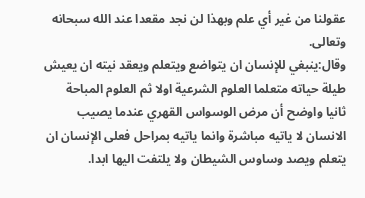عقولنا من غير أي علم وبهذا لن نجد مقعدا عند الله سبحانه وتعالى.
وقال:ينبغي للإنسان ان يتواضع ويتعلم ويعقد نيته ان يعيش طيلة حياته متعلما العلوم الشرعية اولا ثم العلوم المباحة ثانيا واوضح أن مرض الوسواس القهري عندما يصيب الانسان لا ياتيه مباشرة وانما ياتيه بمراحل فعلى الإنسان ان يتعلم ويصد وساوس الشيطان ولا يلتفت اليها ابدا.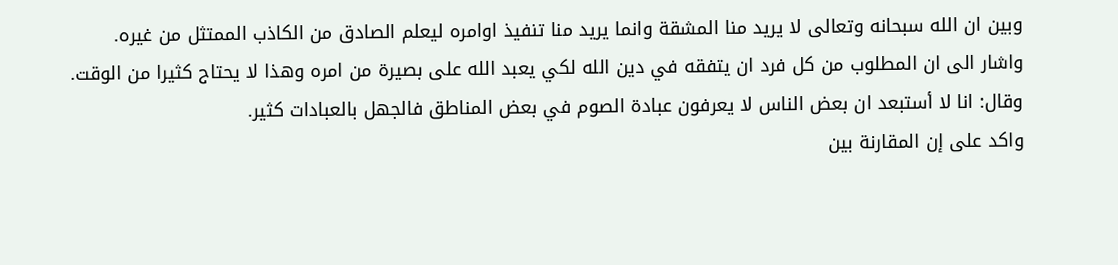وبين ان الله سبحانه وتعالى لا يريد منا المشقة وانما يريد منا تنفيذ اوامره ليعلم الصادق من الكاذب الممتثل من غيره.
واشار الى ان المطلوب من كل فرد ان يتفقه في دين الله لكي يعبد الله على بصيرة من امره وهذا لا يحتاج كثيرا من الوقت.
وقال: انا لا أستبعد ان بعض الناس لا يعرفون عبادة الصوم في بعض المناطق فالجهل بالعبادات كثير.
واكد على إن المقارنة بين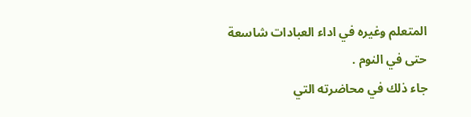المتعلم وغيره في اداء العبادات شاسعة حتى في النوم .
جاء ذلك في محاضرته التي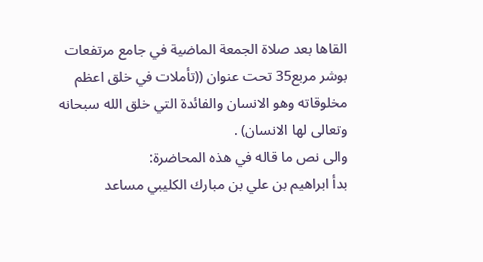القاها بعد صلاة الجمعة الماضية في جامع مرتفعات بوشر مربع35 تحت عنوان ((تأملات في خلق اعظم مخلوقاته وهو الانسان والفائدة التي خلق الله سبحانه وتعالى لها الانسان) .
والى نص ما قاله في هذه المحاضرة:
بدأ ابراهيم بن علي بن مبارك الكليبي مساعد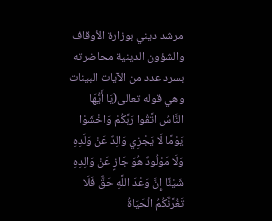مرشد ديني بوزارة الأوقاف والشؤون الدينية محاضرته بسرد عدد من الآيات البينات وهي قوله تعالى(يَا أَيُّهَا النَّاسُ اتَّقُوا رَبَّكُمْ وَاخْشَوْا يَوْمًا لَا يَجْزِي وَالِدٌ عَنْ وَلَدِهِ وَلَا مَوْلُودٌ هُوَ جَازٍ عَنْ وَالِدِهِ شَيْئًا إِنَّ وَعْدَ اللَّهِ حَقٌّ فَلَا تَغُرَّنَّكُمُ الْحَيَاةُ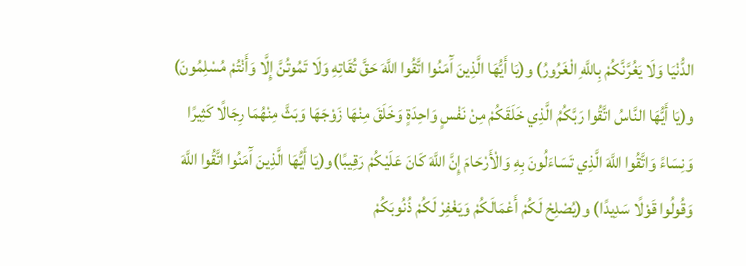الدُّنْيَا وَلَا يَغُرَّنَّكُمْ بِاللَّهِ الْغَرُورُ) و(يَا أَيُّهَا الَّذِينَ آَمَنُوا اتَّقُوا اللَّهَ حَقَّ تُقَاتِهِ وَلَا تَمُوتُنَّ إِلَّا وَأَنْتُمْ مُسْلِمُونَ) و(يَا أَيُّهَا النَّاسُ اتَّقُوا رَبَّكُمُ الَّذِي خَلَقَكُمْ مِنْ نَفْسٍ وَاحِدَةٍ وَخَلَقَ مِنْهَا زَوْجَهَا وَبَثَّ مِنْهُمَا رِجَالًا كَثِيرًا وَنِسَاءً وَاتَّقُوا اللَّهَ الَّذِي تَسَاءَلُونَ بِهِ وَالْأَرْحَامَ إِنَّ اللَّهَ كَانَ عَلَيْكُمْ رَقِيبًا)و(يَا أَيُّهَا الَّذِينَ آَمَنُوا اتَّقُوا اللَّهَ وَقُولُوا قَوْلًا سَدِيدًا) و(يُصْلِحْ لَكُمْ أَعْمَالَكُمْ وَيَغْفِرْ لَكُمْ ذُنُوبَكُمْ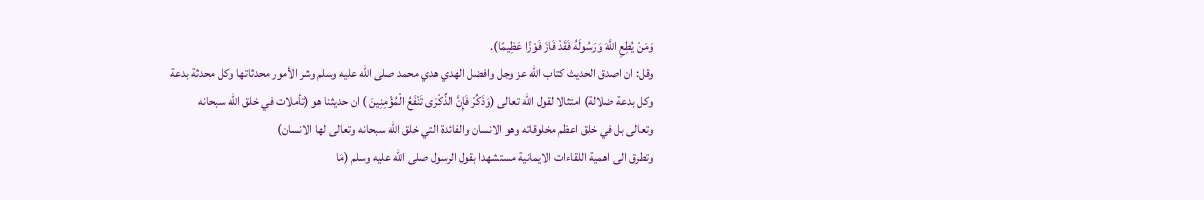وَمَنْ يُطِعِ اللَّهَ وَرَسُولَهُ فَقَدْ فَازَ فَوْزًا عَظِيمًا).
وقل: ان اصدق الحديث كتاب الله عز وجل وافضل الهدي هدي محمد صلى الله عليه وسلم وشر الأمور محدثاتها وكل محدثة بدعة وكل بدعة ضلالة) امتثالا لقول الله تعالى (وَذَكِّرْ فَإِنَّ الذِّكْرَى تَنْفَعُ الْمُؤْمِنِينَ ) ان حديثنا هو (تأملات في خلق الله سبحانه وتعالى بل في خلق اعظم مخلوقاته وهو الانسان والفائدة التي خلق الله سبحانه وتعالى لها الانسان)
وتطرق الى اهمية اللقاءات الايمانية مستشهدا بقول الرسول صلى الله عليه وسلم (مَا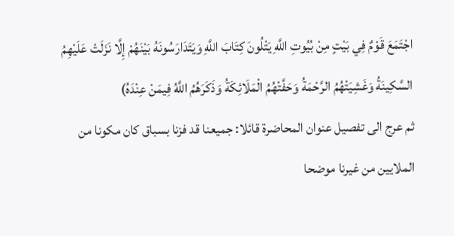اجْتَمَعَ قَوْمٌ فِي بَيْتٍ مِنْ بُيُوتِ اللَّهِ يَتْلُونَ كِتَابَ اللَّهِ وَيَتَدَارَسُونَهُ بَيْنَهُمْ إِلَّا نَزَلَتْ عَلَيْهِمُ السَّكِينَةُ وَغَشِيَتْهُمُ الرَّحْمَةُ وَحَفَّتْهُمُ الْمَلَائِكَةُ وَذَكَرَهُمُ اللَّهُ فِيمَنْ عِنْدَهُ)
ثم عرج الى تفصيل عنوان المحاضرة قائلا: جميعنا قد فزنا بسباق كان مكونا من الملايين من غيرنا موضحا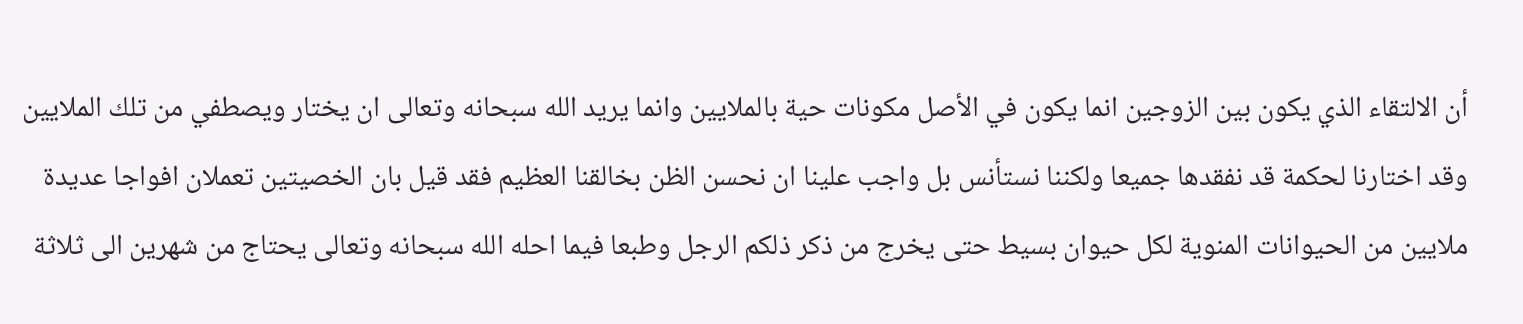أن الالتقاء الذي يكون بين الزوجين انما يكون في الأصل مكونات حية بالملايين وانما يريد الله سبحانه وتعالى ان يختار ويصطفي من تلك الملايين وقد اختارنا لحكمة قد نفقدها جميعا ولكننا نستأنس بل واجب علينا ان نحسن الظن بخالقنا العظيم فقد قيل بان الخصيتين تعملان افواجا عديدة ملايين من الحيوانات المنوية لكل حيوان بسيط حتى يخرج من ذكر ذلكم الرجل وطبعا فيما احله الله سبحانه وتعالى يحتاج من شهرين الى ثلاثة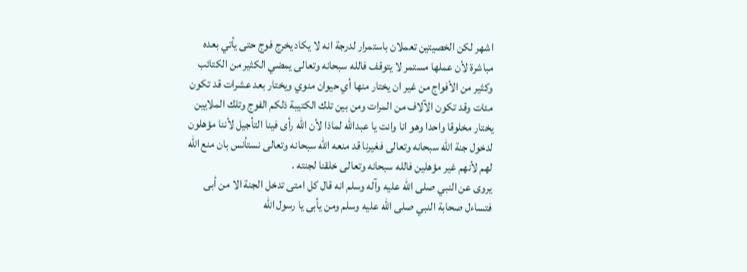اشهر لكن الخصيتين تعملان باستمرار لدرجة انه لا يكاد يخرج فوج حتى يأتي بعده مباشرة لأن عملها مستمر لا يتوقف فالله سبحانه وتعالى يمضي الكثير من الكتائب وكثير من الأفواج من غير ان يختار منها أي حيوان منوي ويختار بعد عشرات قد تكون مئات وقد تكون الآلاف من المرات ومن بين تلك الكتيبة ذلكم الفوج وتلك الملايين يختار مخلوقا واحدا وهو انا وانت يا عبدالله لماذا لأن الله رأى فينا التأجيل لأننا مؤهلون لدخول جنة الله سبحانه وتعالى فغيرنا قد منعه الله سبحانه وتعالى نستأنس بان منع الله لهم لأنهم غير مؤهلين فالله سبحانه وتعالى خلقنا لجنته .
يروى عن النبي صلى الله عليه وآله وسلم انه قال كل امتى تدخل الجنة الا من أبى فتساءل صحابة النبي صلى الله عليه وسلم ومن يأبى يا رسول الله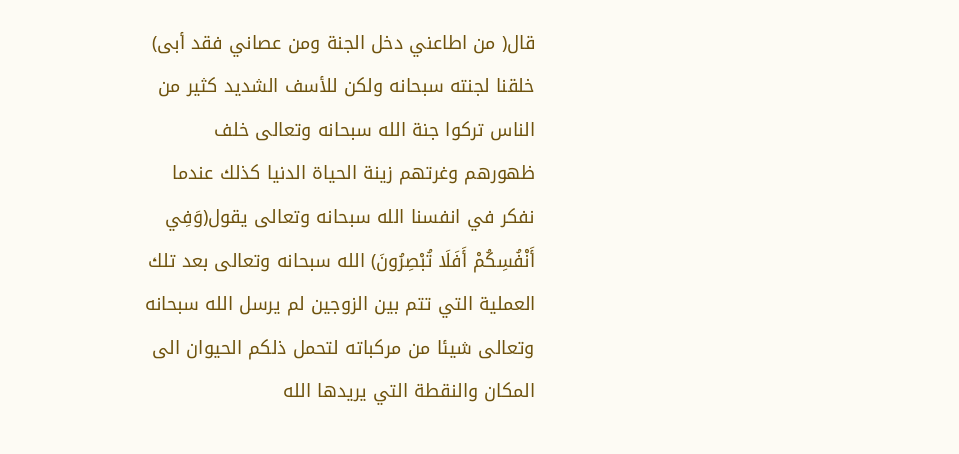قال( من اطاعني دخل الجنة ومن عصاني فقد أبى) خلقنا لجنته سبحانه ولكن للأسف الشديد كثير من الناس تركوا جنة الله سبحانه وتعالى خلف ظهورهم وغرتهم زينة الحياة الدنيا كذلك عندما نفكر في انفسنا الله سبحانه وتعالى يقول(وَفِي أَنْفُسِكُمْ أَفَلَا تُبْصِرُونَ) الله سبحانه وتعالى بعد تلك العملية التي تتم بين الزوجين لم يرسل الله سبحانه وتعالى شيئا من مركباته لتحمل ذلكم الحيوان الى المكان والنقطة التي يريدها الله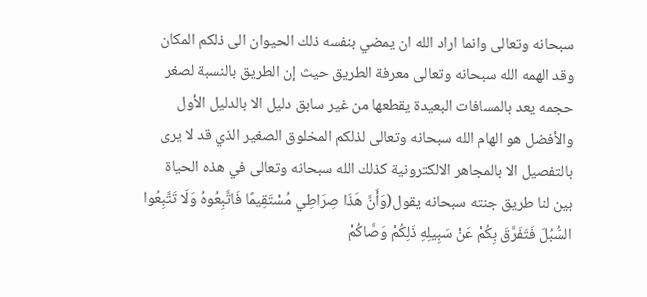سبحانه وتعالى وانما اراد الله ان يمضي بنفسه ذلك الحيوان الى ذلكم المكان وقد الهمه الله سبحانه وتعالى معرفة الطريق حيث إن الطريق بالنسبة لصغر حجمه يعد بالمسافات البعيدة يقطعها من غير سابق دليل الا بالدليل الأول والأفضل هو الهام الله سبحانه وتعالى لذلكم المخلوق الصغير الذي قد لا يرى بالتفصيل الا بالمجاهر الالكترونية كذلك الله سبحانه وتعالى في هذه الحياة بين لنا طريق جنته سبحانه يقول(وَأَنَّ هَذَا صِرَاطِي مُسْتَقِيمًا فَاتَّبِعُوهُ وَلَا تَتَّبِعُوا السُّبُلَ فَتَفَرَّقَ بِكُمْ عَنْ سَبِيلِهِ ذَلِكُمْ وَصَّاكُمْ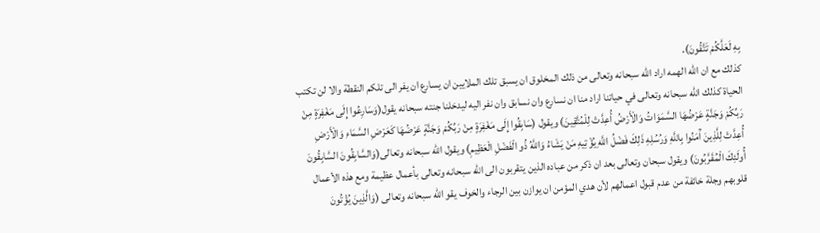بِهِ لَعَلَّكُمْ تَتَّقُونَ).
كذلك مع ان الله الهمه اراد الله سبحانه وتعالى من ذلك المخلوق ان يسبق تلك الملايين ان يسارع ان يفر الى تلكم النقطة والا لن تكتب الحياة كذلك الله سبحانه وتعالى في حياتنا اراد منا ان نسارع وان نسابق وان نفر اليه ليدخلنا جنته سبحانه يقول(وَسَارِعُوا إِلَى مَغْفِرَةٍ مِنْ رَبِّكُمْ وَجَنَّةٍ عَرْضُهَا السَّمَوَاتُ وَالْأَرْضُ أُعِدَّتْ لِلْمُتَّقِينَ) ويقول (سَابِقُوا إِلَى مَغْفِرَةٍ مِنْ رَبِّكُمْ وَجَنَّةٍ عَرْضُهَا كَعَرْضِ السَّمَاءِ وَالْأَرْضِ أُعِدَّتْ لِلَّذِينَ آَمَنُوا بِاللَّهِ وَرُسُلِهِ ذَلِكَ فَضْلُ اللَّهِ يُؤْتِيهِ مَنْ يَشَاءُ وَاللَّهُ ذُو الْفَضْلِ الْعَظِيمِ) ويقول الله سبحانه وتعالى(وَالسَّابِقُونَ السَّابِقُونَ أُولَئِكَ الْمُقَرَّبُونَ) ويقول سبحان وتعالى بعد ان ذكر من عباده الذين يتقربون الى الله سبحانه وتعالى بأعمال عظيمة ومع هذه الأعمال قلوبهم وجلة خائفة من عدم قبول اعمالهم لأن هدي المؤمن ان يوازن بين الرجاء والخوف يقو الله سبحانه وتعالى (وَالَّذِينَ يُؤْتُونَ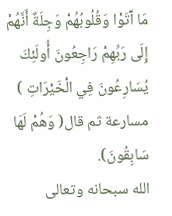مَا آَتَوْا وَقُلُوبُهُمْ وَجِلَةٌ أَنَّهُمْ إِلَى رَبِّهِمْ رَاجِعُونَ أُولَئِكَ يُسَارِعُونَ فِي الْخَيْرَاتِ ) مسارعة ثم قال( وَهُمْ لَهَا سَابِقُونَ).
الله سبحانه وتعالى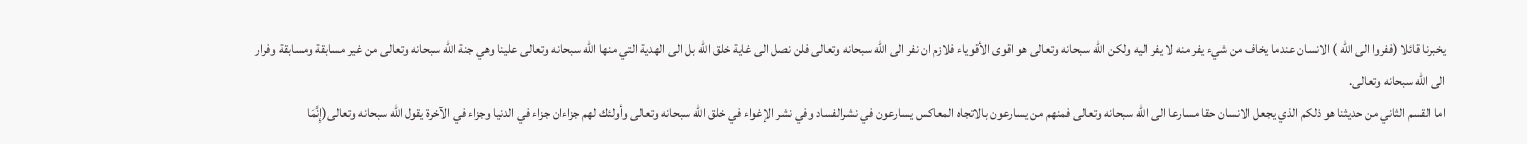يخبرنا قائلا (ففروا الى الله ) الانسان عندما يخاف من شيء يفر منه لا يفر اليه ولكن الله سبحانه وتعالى هو اقوى الأقوياء فلازم ان نفر الى الله سبحانه وتعالى فلن نصل الى غاية خلق الله بل الى الهدية التي منها الله سبحانه وتعالى علينا وهي جنة الله سبحانه وتعالى من غير مسابقة ومسابقة وفرار الى الله سبحانه وتعالى.
اما القسم الثاني من حديثنا هو ذلكم الذي يجعل الانسان حقا مسارعا الى الله سبحانه وتعالى فمنهم من يسارعون بالاتجاه المعاكس يسارعون في نشرالفساد وفي نشر الإغواء في خلق الله سبحانه وتعالى وأولئك لهم جزاءان جزاء في الدنيا وجزاء في الآخرة يقول الله سبحانه وتعالى(إِنَّمَا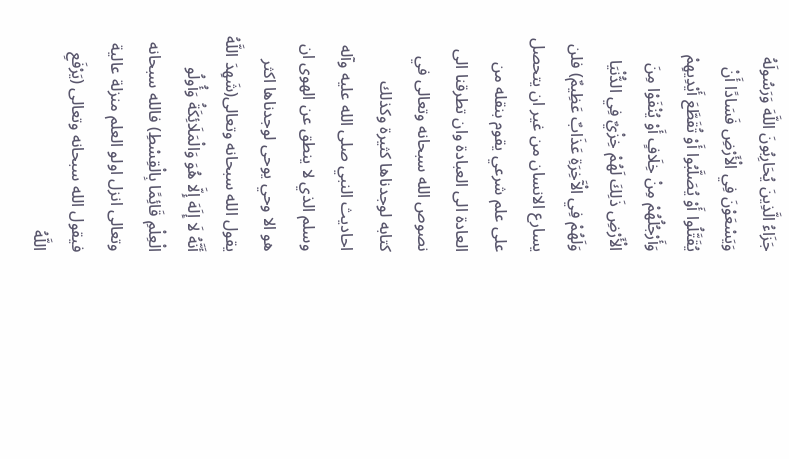جَزَاءُ الَّذِينَ يُحَارِبُونَ اللَّهَ وَرَسُولَهُ وَيَسْعَوْنَ فِي الْأَرْضِ فَسَادًا أَنْ يُقَتَّلُوا أَوْ يُصَلَّبُوا أَوْ تُقَطَّعَ أَيْدِيهِمْ وَأَرْجُلُهُمْ مِنْ خِلَافٍ أَوْ يُنْفَوْا مِنَ الْأَرْضِ ذَلِكَ لَهُمْ خِزْيٌ فِي الدُّنْيَا وَلَهُمْ فِي الْآَخِرَةِ عَذَابٌ عَظِيمٌ) فلن يسارع الانسان من غير ان يتحصل على علم شرعي يقوم بنقله من العادة الى العبادة وان تطرقنا الى نصوص الله سبحانه وتعالى في كتابه لوجدناها كثيرة وكذلك احاديث النبي صلى الله عليه وآله وسلم الذي لا ينطق عن الهوى ان هو الا وحي يوحى لوجدناها اكثر يقول الله سبحانه وتعالى(شَهِدَ اللَّهُ أَنَّهُ لَا إِلَهَ إِلَّا هُوَ وَالْمَلَائِكَةُ وَأُولُو الْعِلْمِ قَائِمًا بِالْقِسْطِ) فالله سبحانه وتعالى انزل اولو العلم منزلة عالية فيقول الله سبحانه وتعالى (يَرْفَعِ اللَّهُ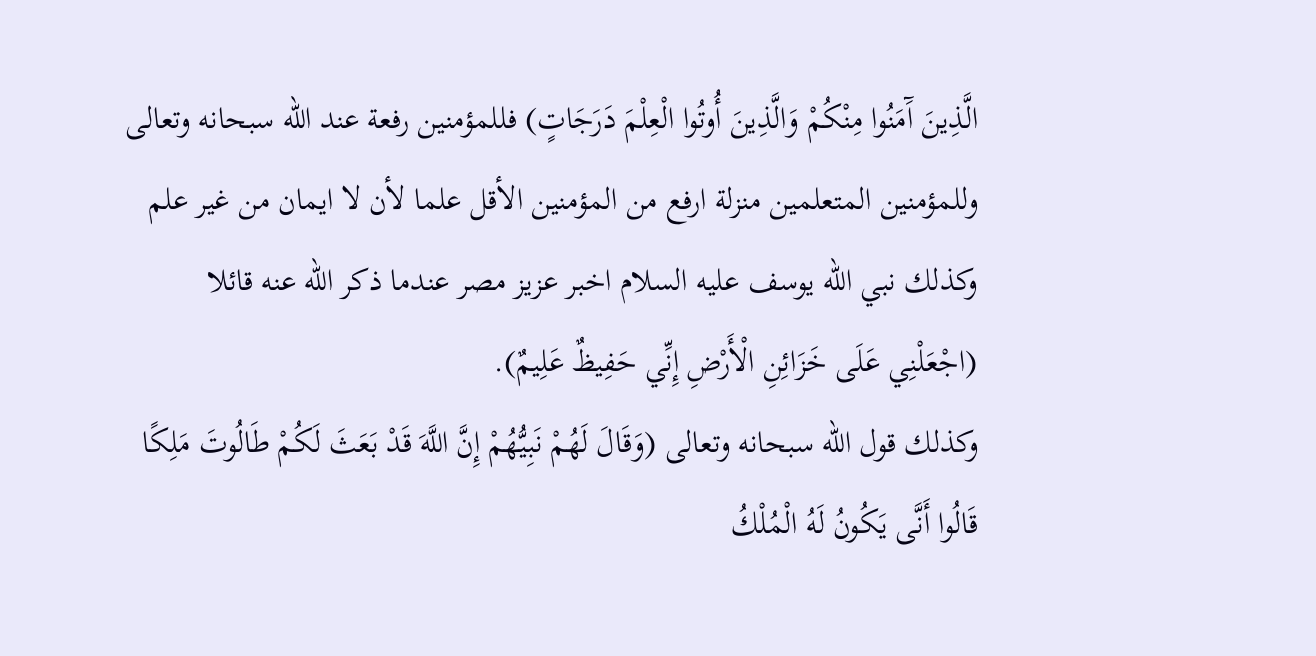الَّذِينَ آَمَنُوا مِنْكُمْ وَالَّذِينَ أُوتُوا الْعِلْمَ دَرَجَاتٍ) فللمؤمنين رفعة عند الله سبحانه وتعالى وللمؤمنين المتعلمين منزلة ارفع من المؤمنين الأقل علما لأن لا ايمان من غير علم وكذلك نبي الله يوسف عليه السلام اخبر عزيز مصر عندما ذكر الله عنه قائلا (اجْعَلْنِي عَلَى خَزَائِنِ الْأَرْضِ إِنِّي حَفِيظٌ عَلِيمٌ).
وكذلك قول الله سبحانه وتعالى (وَقَالَ لَهُمْ نَبِيُّهُمْ إِنَّ اللَّهَ قَدْ بَعَثَ لَكُمْ طَالُوتَ مَلِكًا قَالُوا أَنَّى يَكُونُ لَهُ الْمُلْكُ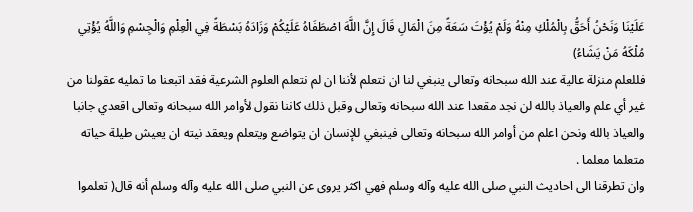عَلَيْنَا وَنَحْنُ أَحَقُّ بِالْمُلْكِ مِنْهُ وَلَمْ يُؤْتَ سَعَةً مِنَ الْمَالِ قَالَ إِنَّ اللَّهَ اصْطَفَاهُ عَلَيْكُمْ وَزَادَهُ بَسْطَةً فِي الْعِلْمِ وَالْجِسْمِ وَاللَّهُ يُؤْتِي مُلْكَهُ مَنْ يَشَاءُ)
فللعلم منزلة عالية عند الله سبحانه وتعالى ينبغي لنا ان نتعلم لأننا ان لم نتعلم العلوم الشرعية فقد اتبعنا ما تمليه عقولنا من غير أي علم والعياذ بالله لن نجد مقعدا عند الله سبحانه وتعالى وقبل ذلك كاننا نقول لأوامر الله سبحانه وتعالى اقعدي جانبا والعياذ بالله ونحن اعلم من أوامر الله سبحانه وتعالى فينبغي للإنسان ان يتواضع ويتعلم ويعقد نيته ان يعيش طيلة حياته متعلما معلما .
وان تطرقنا الى احاديث النبي صلى الله عليه وآله وسلم فهي اكثر يروى عن النبي صلى الله عليه وآله وسلم أنه قال( تعلموا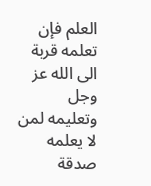العلم فإن تعلمه قربة الى الله عز وجل وتعليمه لمن لا يعلمه صدقة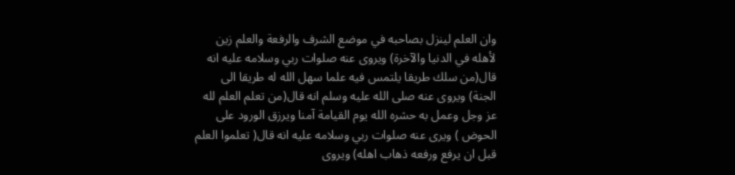وان العلم لينزل بصاحبه في موضع الشرف والرفعة والعلم زين لأهله في الدنيا والآخرة) ويروى عنه صلوات ربي وسلامه عليه انه قال(من سلك طريقا يلتمس فيه علما سهل الله له طريقا الى الجنة) ويروى عنه صلى الله عليه وسلم انه قال(من تعلم العلم لله عز وجل وعمل به حشره الله يوم القيامة آمنا ويرزق الورود على الحوض ) ويرى عنه صلوات ربي وسلامه عليه انه قال( تعلموا العلم قبل ان يرفع ورفعه ذهاب اهله) ويروى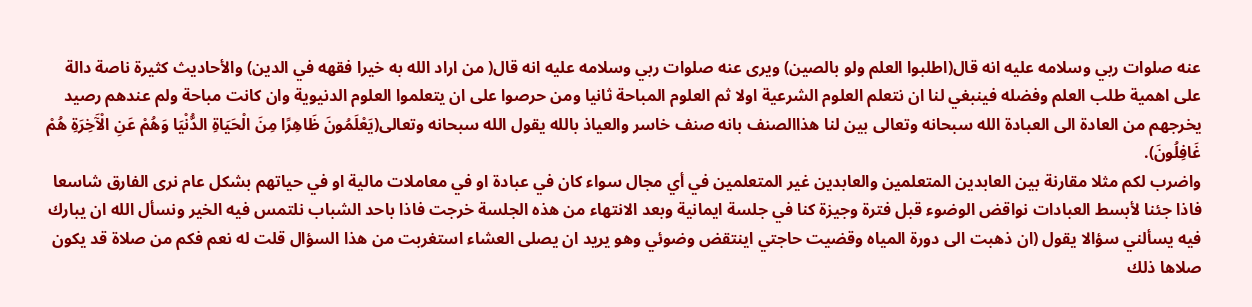عنه صلوات ربي وسلامه عليه انه قال(اطلبوا العلم ولو بالصين) ويرى عنه صلوات ربي وسلامه عليه انه قال( من اراد الله به خيرا فقهه في الدين) والأحاديث كثيرة ناصة دالة على اهمية طلب العلم وفضله فينبغي لنا ان نتعلم العلوم الشرعية اولا ثم العلوم المباحة ثانيا ومن حرصوا على ان يتعلموا العلوم الدنيوية وان كانت مباحة ولم عندهم رصيد يخرجهم من العادة الى العبادة الله سبحانه وتعالى بين لنا هذاالصنف بانه صنف خاسر والعياذ بالله يقول الله سبحانه وتعالى(يَعْلَمُونَ ظَاهِرًا مِنَ الْحَيَاةِ الدُّنْيَا وَهُمْ عَنِ الْآَخِرَةِ هُمْ غَافِلُونَ).
واضرب لكم مثلا مقارنة بين العابدين المتعلمين والعابدين غير المتعلمين في أي مجال سواء كان في عبادة او في معاملات مالية او في حياتهم بشكل عام نرى الفارق شاسعا فاذا جئنا لأبسط العبادات نواقض الوضوء قبل فترة وجيزة كنا في جلسة ايمانية وبعد الانتهاء من هذه الجلسة خرجت فاذا باحد الشباب نلتمس فيه الخير ونسأل الله ان يبارك فيه يسألني سؤالا يقول (ان ذهبت الى دورة المياه وقضيت حاجتي اينتقض وضوئي وهو يريد ان يصلى العشاء استغربت من هذا السؤال قلت له نعم فكم من صلاة قد يكون صلاها ذلك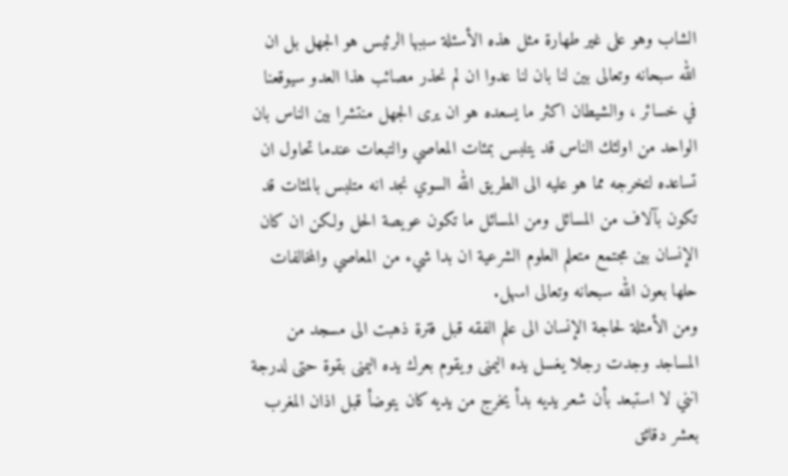الشاب وهو على غير طهارة مثل هذه الأسئلة سببها الرئيس هو الجهل بل ان الله سبحانه وتعالى بين لنا بان لنا عدوا ان لم نحذر مصائب هذا العدو سيوقعنا في خسائر ، والشيطان اكثر ما يسعده هو ان يرى الجهل منتشرا بين الناس بان الواحد من اولئك الناس قد يتلبس بمئات المعاصي والتبعات عندما تحاول ان تساعده لتخرجه مما هو عليه الى الطريق الله السوي نجد انه متلبس بالمئات قد تكون بآلاف من المسائل ومن المسائل ما تكون عويصة الحل ولكن ان كان الإنسان بين مجتمع متعلم العلوم الشرعية ان بدا شيء من المعاصي والمخالفات حلها بعون الله سبحانه وتعالى اسهل.
ومن الأمثلة لحاجة الإنسان الى علم الفقه قبل فترة ذهبت الى مسجد من المساجد وجدت رجلا يغسل يده اليمنى ويقوم بعرك يده اليمنى بقوة حتى لدرجة انني لا استبعد بأن شعر يديه بدأ يخرج من يديه كان يتوضأ قبل اذان المغرب بعشر دقائق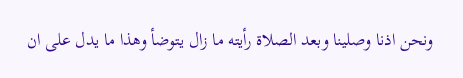ونحن اذنا وصلينا وبعد الصلاة رأيته ما زال يتوضأ وهذا ما يدل على ان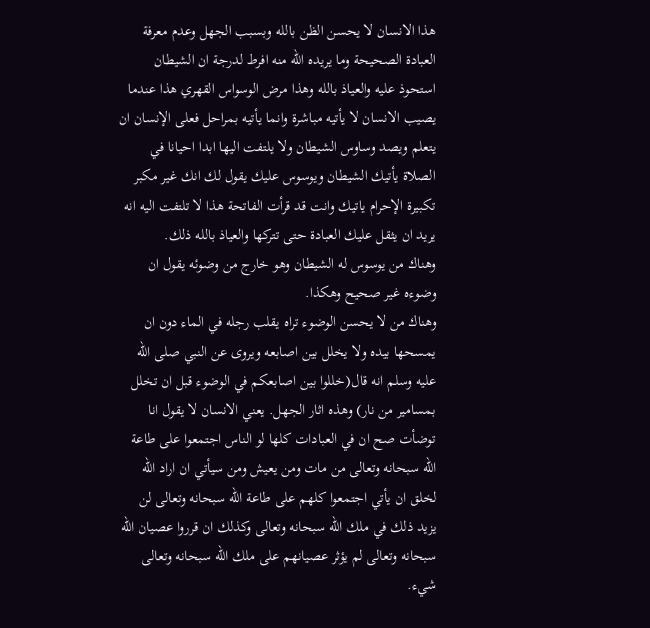هذا الانسان لا يحسن الظن بالله وبسبب الجهل وعدم معرفة العبادة الصحيحة وما يريده الله منه افرط لدرجة ان الشيطان استحوذ عليه والعياذ بالله وهذا مرض الوسواس القهري هذا عندما يصيب الانسان لا يأتيه مباشرة وانما يأتيه بمراحل فعلى الإنسان ان يتعلم ويصد وساوس الشيطان ولا يلتفت اليها ابدا احيانا في الصلاة يأتيك الشيطان ويوسوس عليك يقول لك انك غير مكبر تكبيرة الإحرام ياتيك وانت قد قرأت الفاتحة هذا لا تلتفت اليه انه يريد ان يثقل عليك العبادة حتى تتركها والعياذ بالله ذلك.
وهناك من يوسوس له الشيطان وهو خارج من وضوئه يقول ان وضوءه غير صحيح وهكذا.
وهناك من لا يحسن الوضوء تراه يقلب رجله في الماء دون ان يمسحها بيده ولا يخلل بين اصابعه ويروى عن النبي صلى الله عليه وسلم انه قال(خللوا بين اصابعكم في الوضوء قبل ان تخلل بمسامير من نار) وهذه اثار الجهل. يعني الانسان لا يقول انا توضأت صح ان في العبادات كلها لو الناس اجتمعوا على طاعة الله سبحانه وتعالى من مات ومن يعيش ومن سيأتي ان اراد الله لخلق ان يأتي اجتمعوا كلهم على طاعة الله سبحانه وتعالى لن يزيد ذلك في ملك الله سبحانه وتعالى وكذلك ان قرروا عصيان الله سبحانه وتعالى لم يؤثر عصيانهم على ملك الله سبحانه وتعالى شيء.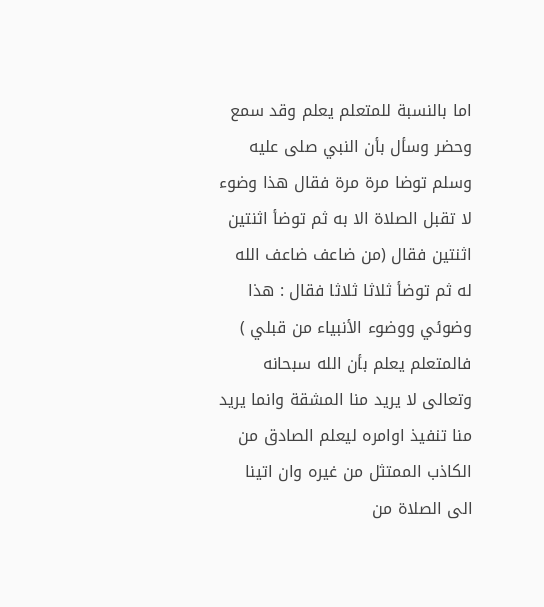اما بالنسبة للمتعلم يعلم وقد سمع وحضر وسأل بأن النبي صلى عليه وسلم توضا مرة مرة فقال هذا وضوء لا تقبل الصلاة الا به ثم توضأ اثنتين اثنتين فقال (من ضاعف ضاعف الله له ثم توضأ ثلاثا ثلاثا فقال : هذا وضوئي ووضوء الأنبياء من قبلي )
فالمتعلم يعلم بأن الله سبحانه وتعالى لا يريد منا المشقة وانما يريد منا تنفيذ اوامره ليعلم الصادق من الكاذب الممتثل من غيره وان اتينا الى الصلاة من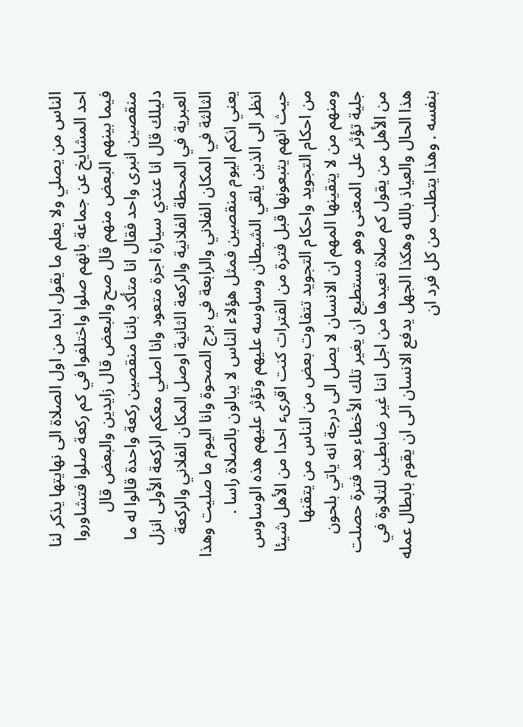الناس من يصلي ولا يعلم ما يقول ابدا من اول الصلاة الى نهايتها يذكر لنا احد المشايخ عن جماعة بانهم صلوا واختلفوا في كم ركعة صلوا فتشاوروا فيما بينهم البعض منهم قال صح والبعض قال زايدين والبعض قال منقصين انبرى واحد فقال انا متأكد باننا منقصين ركعة واحدة قالوا له ما دليلك قال انا عندي سيارة اجرة متعود وانا اصلي معكم الركعة الأولى انزل العبرية في المحطة الفلانية والركعة الثانية اوصل المكان الفلاني والركعة الثالثة في المكان الفلاني والرابعة في برج الصحوة وانا اليوم ما صليت وهذا يعني انكم اليوم منقصين فمثل هؤلاء الناس لا يبالون بالصلاة راسا .
انظر الى الذين يلقي الشيطان وساوسه عليهم وتؤثر عليهم هذه الوساوس حيث انهم يتبعونها قبل فترة من الفترات كنت اقرىء احدا من الأهل شيئا من احكام التجويد واحكام التجويد تتفاوت بعض من الناس من يتقنها ومنهم من لا يتقينها المهم ان الانسان لا يصل الى درجة انه ياتي بلحون جلية تؤثر على المعنى وهو مستطيع ان يغير تلك الأخطاء بعد فترة حصلت من الأهل من يقول كم صلاة نعيدها من اجل اننا غير ضابطين للتلاوة في هذا الحال والعياذ بالله وهكذا الجهل يدفع الانسان الى ان يقوم بابطال عمله بنفسه . وهذا يتطلب من كل فرد ان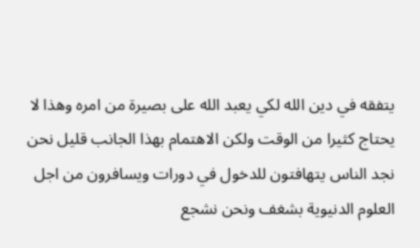يتفقه في دين الله لكي يعبد الله على بصيرة من امره وهذا لا يحتاج كثيرا من الوقت ولكن الاهتمام بهذا الجانب قليل نحن نجد الناس يتهافتون للدخول في دورات ويسافرون من اجل العلوم الدنيوية بشغف ونحن نشجع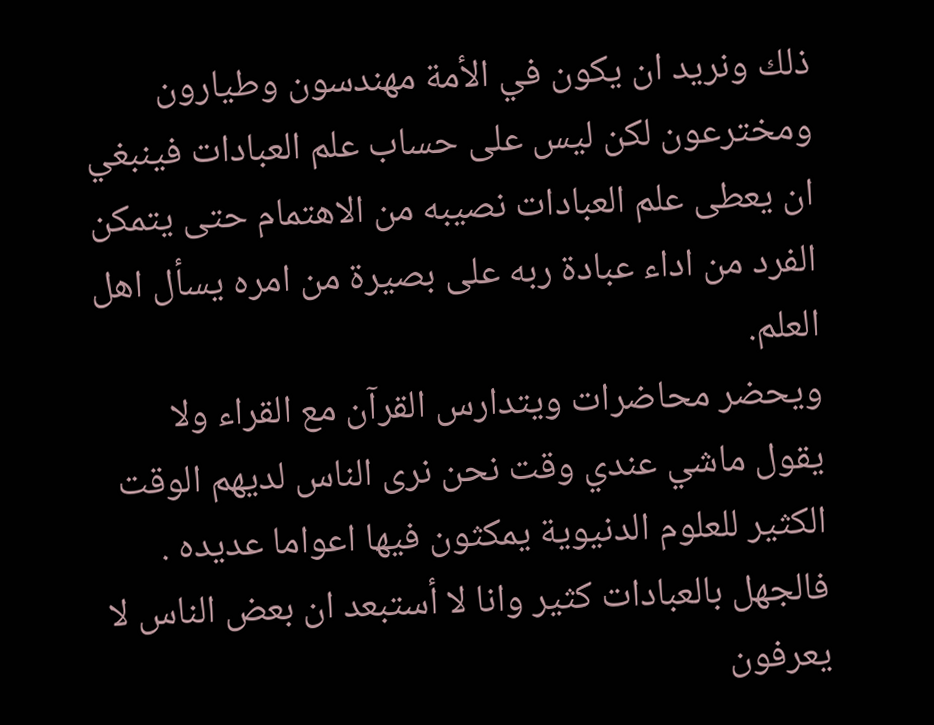ذلك ونريد ان يكون في الأمة مهندسون وطيارون ومخترعون لكن ليس على حساب علم العبادات فينبغي ان يعطى علم العبادات نصيبه من الاهتمام حتى يتمكن الفرد من اداء عبادة ربه على بصيرة من امره يسأل اهل العلم.
ويحضر محاضرات ويتدارس القرآن مع القراء ولا يقول ماشي عندي وقت نحن نرى الناس لديهم الوقت الكثير للعلوم الدنيوية يمكثون فيها اعواما عديده . فالجهل بالعبادات كثير وانا لا أستبعد ان بعض الناس لا يعرفون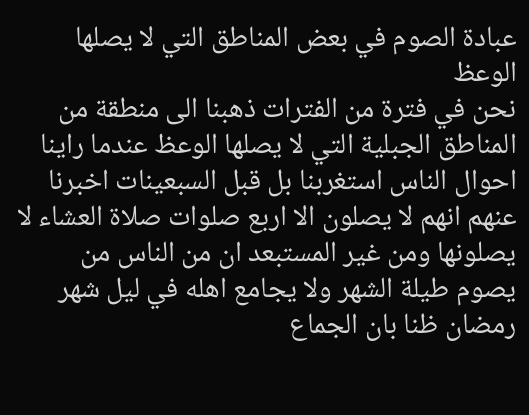عبادة الصوم في بعض المناطق التي لا يصلها الوعظ
نحن في فترة من الفترات ذهبنا الى منطقة من المناطق الجبلية التي لا يصلها الوعظ عندما راينا احوال الناس استغربنا بل قبل السبعينات اخبرنا عنهم انهم لا يصلون الا اربع صلوات صلاة العشاء لا يصلونها ومن غير المستبعد ان من الناس من يصوم طيلة الشهر ولا يجامع اهله في ليل شهر رمضان ظنا بان الجماع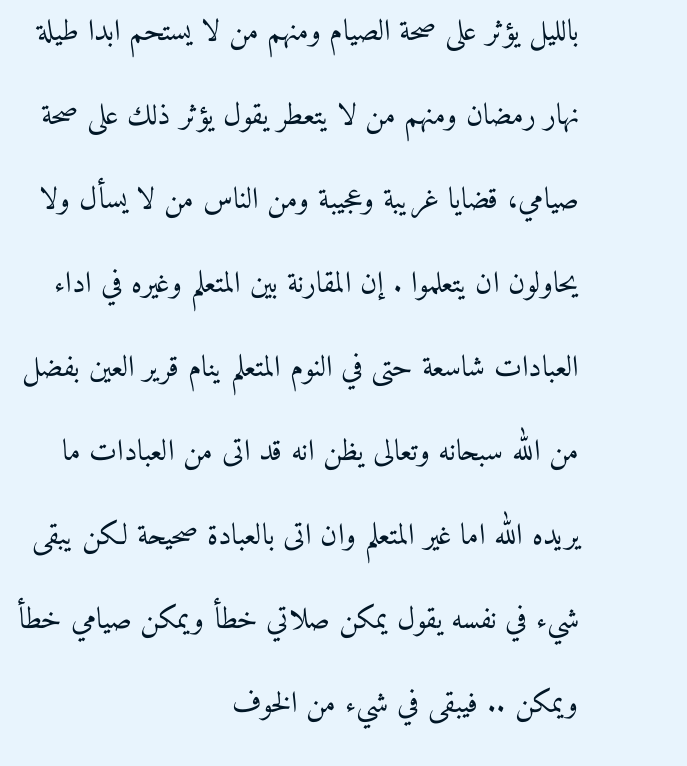بالليل يؤثر على صحة الصيام ومنهم من لا يستحم ابدا طيلة نهار رمضان ومنهم من لا يتعطر يقول يؤثر ذلك على صحة صيامي، قضايا غريبة وعجيبة ومن الناس من لا يسأل ولا يحاولون ان يتعلموا . إن المقارنة بين المتعلم وغيره في اداء العبادات شاسعة حتى في النوم المتعلم ينام قرير العين بفضل من الله سبحانه وتعالى يظن انه قد اتى من العبادات ما يريده الله اما غير المتعلم وان اتى بالعبادة صحيحة لكن يبقى شيء في نفسه يقول يمكن صلاتي خطأ ويمكن صيامي خطأ ويمكن .. فيبقى في شيء من الخوف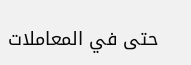حتى في المعاملات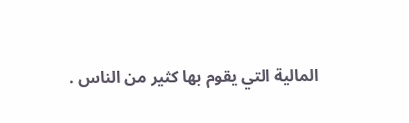المالية التي يقوم بها كثير من الناس .